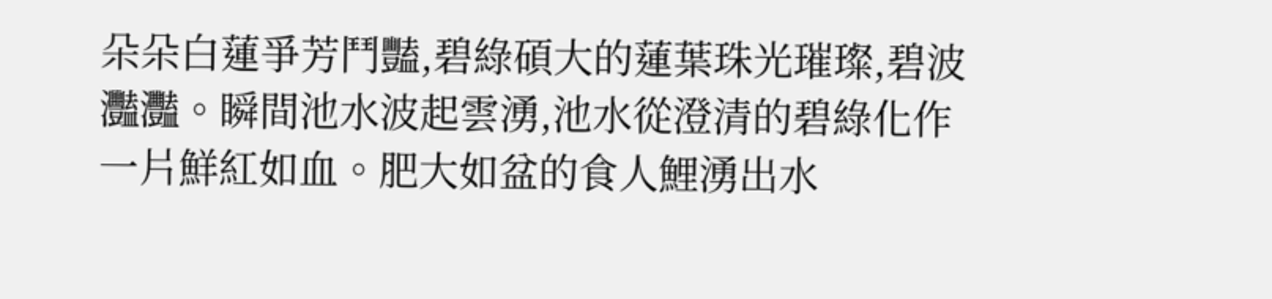朵朵白蓮爭芳鬥豔,碧綠碩大的蓮葉珠光璀璨,碧波灩灩。瞬間池水波起雲湧,池水從澄清的碧綠化作一片鮮紅如血。肥大如盆的食人鯉湧出水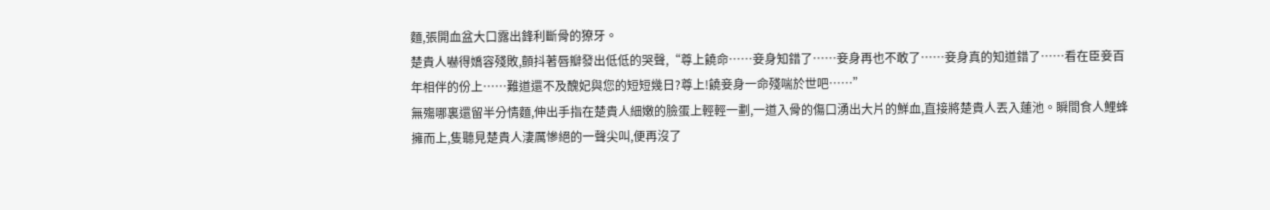麵,張開血盆大口露出鋒利斷骨的獠牙。
楚貴人嚇得嬌容殘敗,顫抖著唇瓣發出低低的哭聲,“尊上饒命……妾身知錯了……妾身再也不敢了……妾身真的知道錯了……看在臣妾百年相伴的份上……難道還不及醜妃與您的短短幾日?尊上!饒妾身一命殘喘於世吧……”
無殤哪裏還留半分情麵,伸出手指在楚貴人細嫩的臉蛋上輕輕一劃,一道入骨的傷口湧出大片的鮮血,直接將楚貴人丟入蓮池。瞬間食人鯉蜂擁而上,隻聽見楚貴人淒厲慘絕的一聲尖叫,便再沒了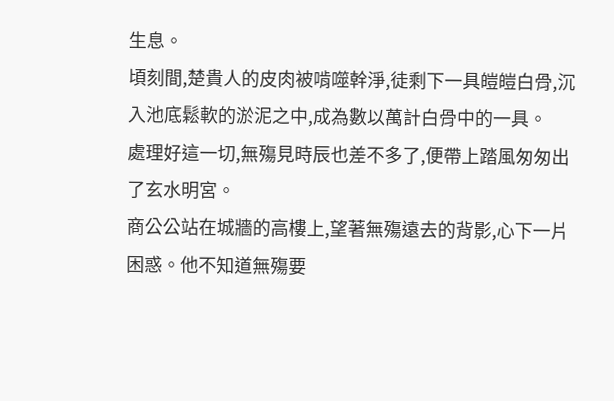生息。
頃刻間,楚貴人的皮肉被啃噬幹淨,徒剩下一具皚皚白骨,沉入池底鬆軟的淤泥之中,成為數以萬計白骨中的一具。
處理好這一切,無殤見時辰也差不多了,便帶上踏風匆匆出了玄水明宮。
商公公站在城牆的高樓上,望著無殤遠去的背影,心下一片困惑。他不知道無殤要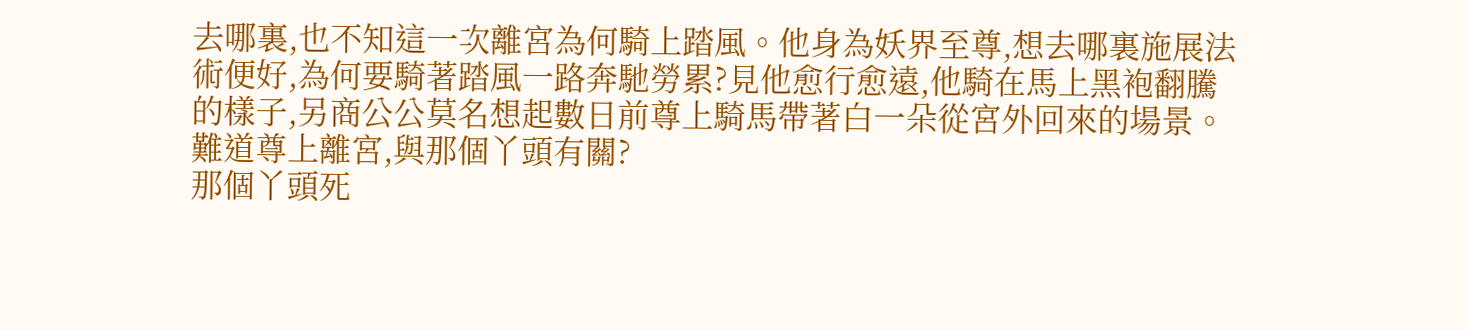去哪裏,也不知這一次離宮為何騎上踏風。他身為妖界至尊,想去哪裏施展法術便好,為何要騎著踏風一路奔馳勞累?見他愈行愈遠,他騎在馬上黑袍翻騰的樣子,另商公公莫名想起數日前尊上騎馬帶著白一朵從宮外回來的場景。
難道尊上離宮,與那個丫頭有關?
那個丫頭死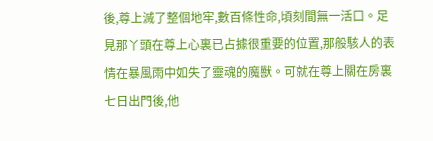後,尊上滅了整個地牢,數百條性命,頃刻間無一活口。足見那丫頭在尊上心裏已占據很重要的位置,那般駭人的表情在暴風雨中如失了靈魂的魔獸。可就在尊上關在房裏七日出門後,他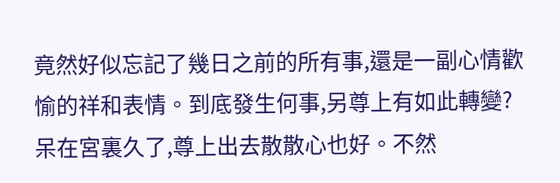竟然好似忘記了幾日之前的所有事,還是一副心情歡愉的祥和表情。到底發生何事,另尊上有如此轉變?
呆在宮裏久了,尊上出去散散心也好。不然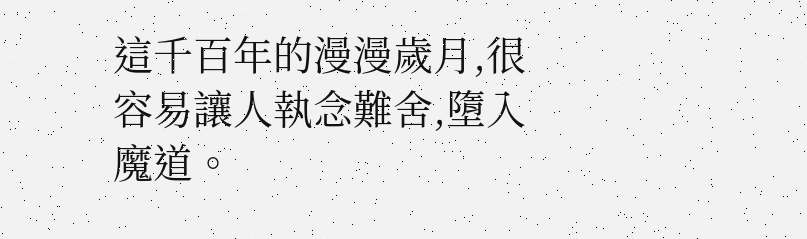這千百年的漫漫歲月,很容易讓人執念難舍,墮入魔道。